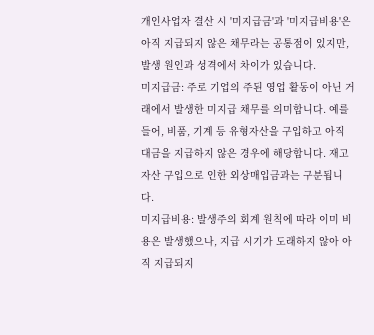개인사업자 결산 시 '미지급금'과 '미지급비용'은 아직 지급되지 않은 채무라는 공통점이 있지만, 발생 원인과 성격에서 차이가 있습니다.
미지급금: 주로 기업의 주된 영업 활동이 아닌 거래에서 발생한 미지급 채무를 의미합니다. 예를 들어, 비품, 기계 등 유형자산을 구입하고 아직 대금을 지급하지 않은 경우에 해당합니다. 재고자산 구입으로 인한 외상매입금과는 구분됩니다.
미지급비용: 발생주의 회계 원칙에 따라 이미 비용은 발생했으나, 지급 시기가 도래하지 않아 아직 지급되지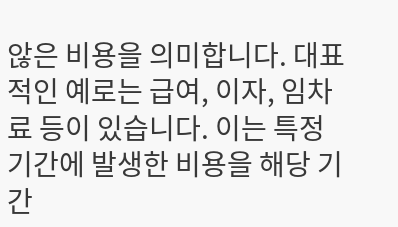않은 비용을 의미합니다. 대표적인 예로는 급여, 이자, 임차료 등이 있습니다. 이는 특정 기간에 발생한 비용을 해당 기간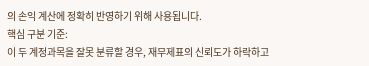의 손익 계산에 정확히 반영하기 위해 사용됩니다.
핵심 구분 기준:
이 두 계정과목을 잘못 분류할 경우, 재무제표의 신뢰도가 하락하고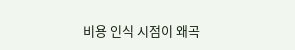비용 인식 시점이 왜곡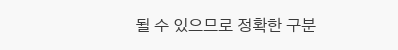될 수 있으므로 정확한 구분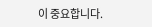이 중요합니다.